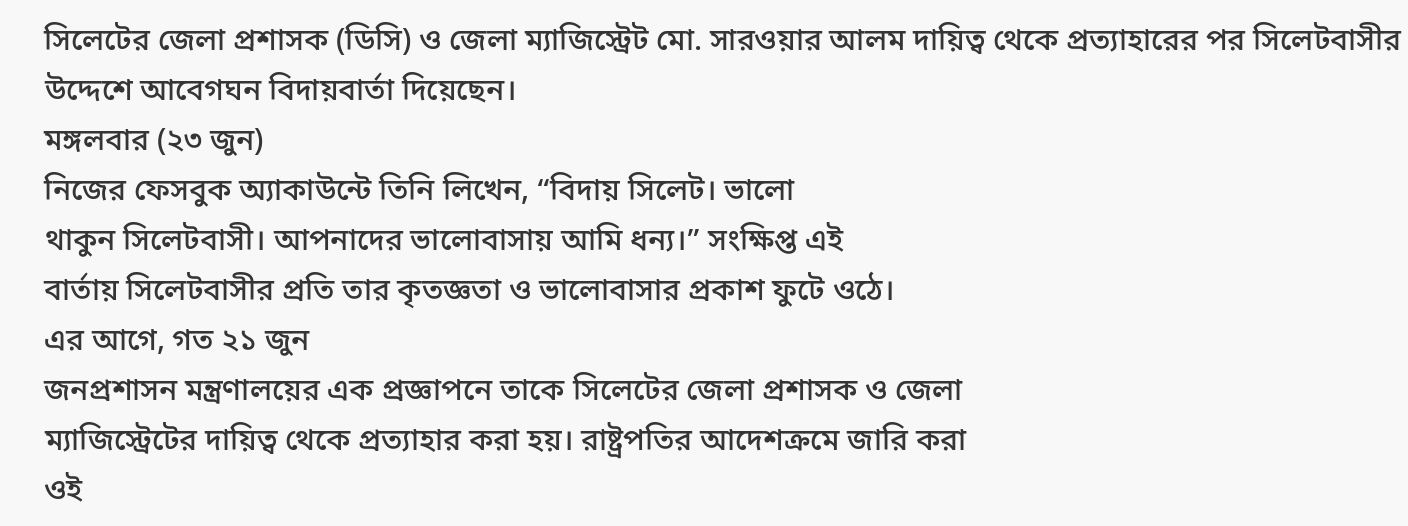সিলেটের জেলা প্রশাসক (ডিসি) ও জেলা ম্যাজিস্ট্রেট মো. সারওয়ার আলম দায়িত্ব থেকে প্রত্যাহারের পর সিলেটবাসীর উদ্দেশে আবেগঘন বিদায়বার্তা দিয়েছেন।
মঙ্গলবার (২৩ জুন)
নিজের ফেসবুক অ্যাকাউন্টে তিনি লিখেন, “বিদায় সিলেট। ভালো
থাকুন সিলেটবাসী। আপনাদের ভালোবাসায় আমি ধন্য।” সংক্ষিপ্ত এই
বার্তায় সিলেটবাসীর প্রতি তার কৃতজ্ঞতা ও ভালোবাসার প্রকাশ ফুটে ওঠে।
এর আগে, গত ২১ জুন
জনপ্রশাসন মন্ত্রণালয়ের এক প্রজ্ঞাপনে তাকে সিলেটের জেলা প্রশাসক ও জেলা
ম্যাজিস্ট্রেটের দায়িত্ব থেকে প্রত্যাহার করা হয়। রাষ্ট্রপতির আদেশক্রমে জারি করা
ওই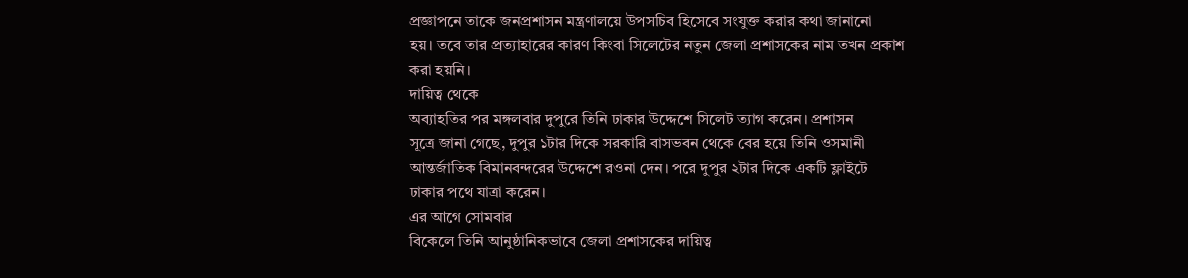প্রজ্ঞাপনে তাকে জনপ্রশাসন মন্ত্রণালয়ে উপসচিব হিসেবে সংযুক্ত করার কথা জানানো
হয়। তবে তার প্রত্যাহারের কারণ কিংবা সিলেটের নতুন জেলা প্রশাসকের নাম তখন প্রকাশ
করা হয়নি।
দায়িত্ব থেকে
অব্যাহতির পর মঙ্গলবার দুপুরে তিনি ঢাকার উদ্দেশে সিলেট ত্যাগ করেন। প্রশাসন
সূত্রে জানা গেছে, দুপুর ১টার দিকে সরকারি বাসভবন থেকে বের হয়ে তিনি ওসমানী
আন্তর্জাতিক বিমানবন্দরের উদ্দেশে রওনা দেন। পরে দুপুর ২টার দিকে একটি ফ্লাইটে
ঢাকার পথে যাত্রা করেন।
এর আগে সোমবার
বিকেলে তিনি আনুষ্ঠানিকভাবে জেলা প্রশাসকের দায়িত্ব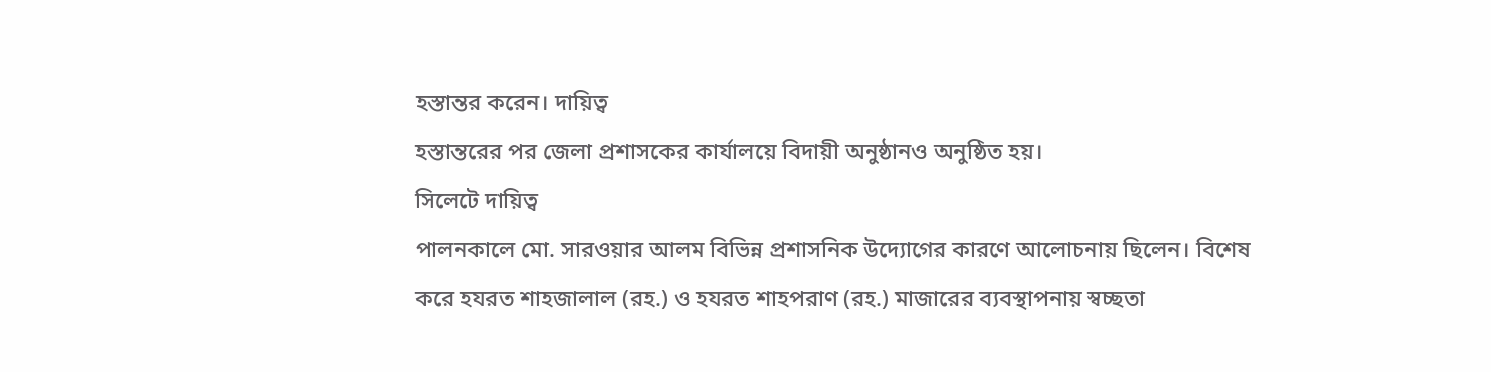হস্তান্তর করেন। দায়িত্ব
হস্তান্তরের পর জেলা প্রশাসকের কার্যালয়ে বিদায়ী অনুষ্ঠানও অনুষ্ঠিত হয়।
সিলেটে দায়িত্ব
পালনকালে মো. সারওয়ার আলম বিভিন্ন প্রশাসনিক উদ্যোগের কারণে আলোচনায় ছিলেন। বিশেষ
করে হযরত শাহজালাল (রহ.) ও হযরত শাহপরাণ (রহ.) মাজারের ব্যবস্থাপনায় স্বচ্ছতা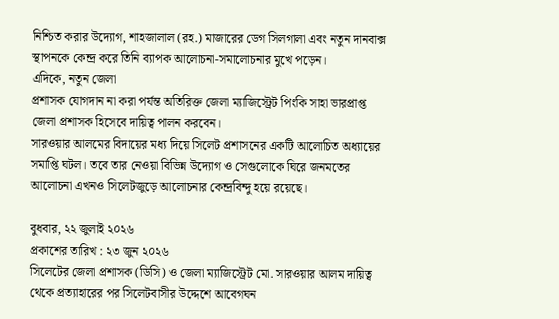নিশ্চিত করার উদ্যোগ, শাহজালাল (রহ.) মাজারের ডেগ সিলগালা এবং নতুন দানবাক্স
স্থাপনকে কেন্দ্র করে তিনি ব্যাপক আলোচনা-সমালোচনার মুখে পড়েন।
এদিকে, নতুন জেলা
প্রশাসক যোগদান না করা পর্যন্ত অতিরিক্ত জেলা ম্যাজিস্ট্রেট পিংকি সাহা ভারপ্রাপ্ত
জেলা প্রশাসক হিসেবে দায়িত্ব পালন করবেন।
সারওয়ার আলমের বিদায়ের মধ্য দিয়ে সিলেট প্রশাসনের একটি আলোচিত অধ্যায়ের সমাপ্তি ঘটল। তবে তার নেওয়া বিভিন্ন উদ্যোগ ও সেগুলোকে ঘিরে জনমতের আলোচনা এখনও সিলেটজুড়ে আলোচনার কেন্দ্রবিন্দু হয়ে রয়েছে।

বুধবার, ২২ জুলাই ২০২৬
প্রকাশের তারিখ : ২৩ জুন ২০২৬
সিলেটের জেলা প্রশাসক (ডিসি) ও জেলা ম্যাজিস্ট্রেট মো. সারওয়ার আলম দায়িত্ব থেকে প্রত্যাহারের পর সিলেটবাসীর উদ্দেশে আবেগঘন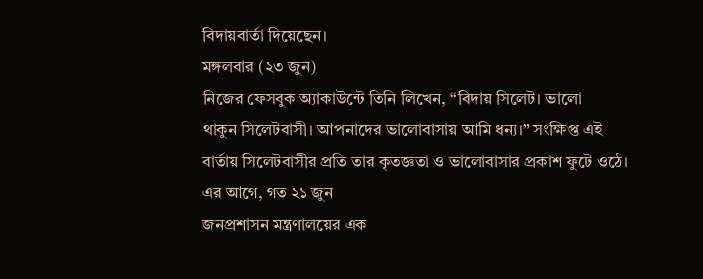বিদায়বার্তা দিয়েছেন।
মঙ্গলবার (২৩ জুন)
নিজের ফেসবুক অ্যাকাউন্টে তিনি লিখেন, “বিদায় সিলেট। ভালো
থাকুন সিলেটবাসী। আপনাদের ভালোবাসায় আমি ধন্য।” সংক্ষিপ্ত এই
বার্তায় সিলেটবাসীর প্রতি তার কৃতজ্ঞতা ও ভালোবাসার প্রকাশ ফুটে ওঠে।
এর আগে, গত ২১ জুন
জনপ্রশাসন মন্ত্রণালয়ের এক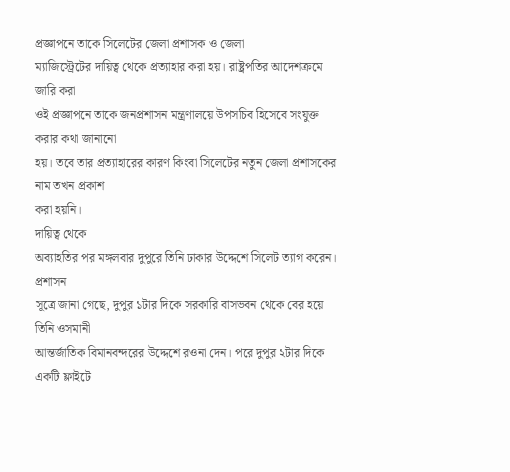প্রজ্ঞাপনে তাকে সিলেটের জেলা প্রশাসক ও জেলা
ম্যাজিস্ট্রেটের দায়িত্ব থেকে প্রত্যাহার করা হয়। রাষ্ট্রপতির আদেশক্রমে জারি করা
ওই প্রজ্ঞাপনে তাকে জনপ্রশাসন মন্ত্রণালয়ে উপসচিব হিসেবে সংযুক্ত করার কথা জানানো
হয়। তবে তার প্রত্যাহারের কারণ কিংবা সিলেটের নতুন জেলা প্রশাসকের নাম তখন প্রকাশ
করা হয়নি।
দায়িত্ব থেকে
অব্যাহতির পর মঙ্গলবার দুপুরে তিনি ঢাকার উদ্দেশে সিলেট ত্যাগ করেন। প্রশাসন
সূত্রে জানা গেছে, দুপুর ১টার দিকে সরকারি বাসভবন থেকে বের হয়ে তিনি ওসমানী
আন্তর্জাতিক বিমানবন্দরের উদ্দেশে রওনা দেন। পরে দুপুর ২টার দিকে একটি ফ্লাইটে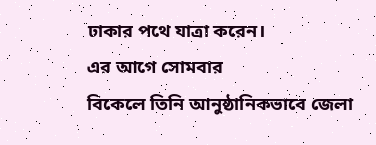ঢাকার পথে যাত্রা করেন।
এর আগে সোমবার
বিকেলে তিনি আনুষ্ঠানিকভাবে জেলা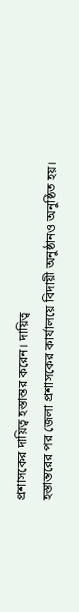প্রশাসকের দায়িত্ব হস্তান্তর করেন। দায়িত্ব
হস্তান্তরের পর জেলা প্রশাসকের কার্যালয়ে বিদায়ী অনুষ্ঠানও অনুষ্ঠিত হয়।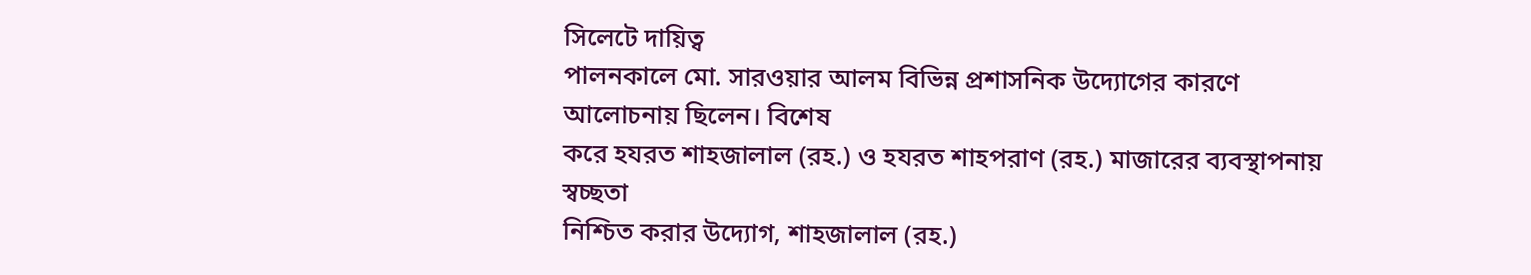সিলেটে দায়িত্ব
পালনকালে মো. সারওয়ার আলম বিভিন্ন প্রশাসনিক উদ্যোগের কারণে আলোচনায় ছিলেন। বিশেষ
করে হযরত শাহজালাল (রহ.) ও হযরত শাহপরাণ (রহ.) মাজারের ব্যবস্থাপনায় স্বচ্ছতা
নিশ্চিত করার উদ্যোগ, শাহজালাল (রহ.)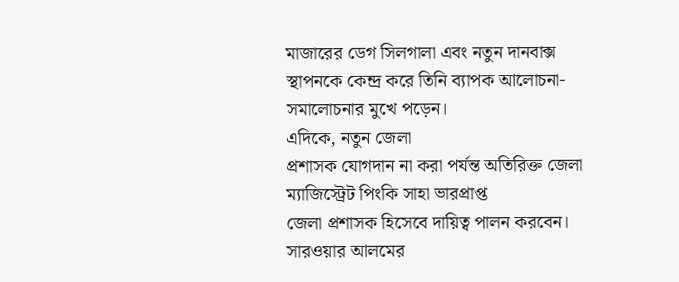মাজারের ডেগ সিলগালা এবং নতুন দানবাক্স
স্থাপনকে কেন্দ্র করে তিনি ব্যাপক আলোচনা-সমালোচনার মুখে পড়েন।
এদিকে, নতুন জেলা
প্রশাসক যোগদান না করা পর্যন্ত অতিরিক্ত জেলা ম্যাজিস্ট্রেট পিংকি সাহা ভারপ্রাপ্ত
জেলা প্রশাসক হিসেবে দায়িত্ব পালন করবেন।
সারওয়ার আলমের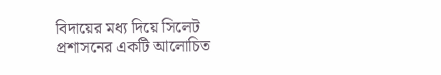বিদায়ের মধ্য দিয়ে সিলেট প্রশাসনের একটি আলোচিত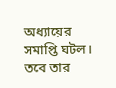অধ্যায়ের সমাপ্তি ঘটল। তবে তার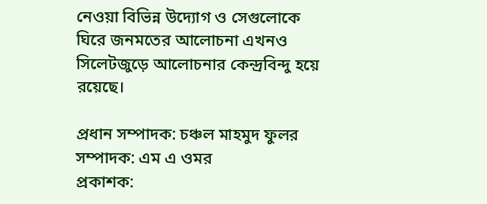নেওয়া বিভিন্ন উদ্যোগ ও সেগুলোকে ঘিরে জনমতের আলোচনা এখনও সিলেটজুড়ে আলোচনার কেন্দ্রবিন্দু হয়ে রয়েছে।

প্রধান সম্পাদক: চঞ্চল মাহমুদ ফুলর
সম্পাদক: এম এ ওমর
প্রকাশক: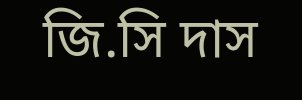জি.সি দাস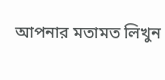আপনার মতামত লিখুন